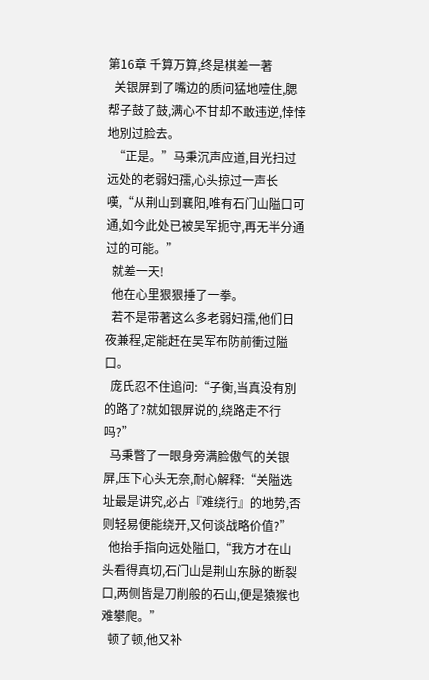第16章 千算万算,终是棋差一著
  关银屏到了嘴边的质问猛地噎住,腮帮子鼓了鼓,满心不甘却不敢违逆,悻悻地別过脸去。
  “正是。”马秉沉声应道,目光扫过远处的老弱妇孺,心头掠过一声长嘆,“从荆山到襄阳,唯有石门山隘口可通,如今此处已被吴军扼守,再无半分通过的可能。”
  就差一天!
  他在心里狠狠捶了一拳。
  若不是带著这么多老弱妇孺,他们日夜兼程,定能赶在吴军布防前衝过隘口。
  庞氏忍不住追问:“子衡,当真没有別的路了?就如银屏说的,绕路走不行吗?”
  马秉瞥了一眼身旁满脸傲气的关银屏,压下心头无奈,耐心解释:“关隘选址最是讲究,必占『难绕行』的地势,否则轻易便能绕开,又何谈战略价值?”
  他抬手指向远处隘口,“我方才在山头看得真切,石门山是荆山东脉的断裂口,两侧皆是刀削般的石山,便是猿猴也难攀爬。”
  顿了顿,他又补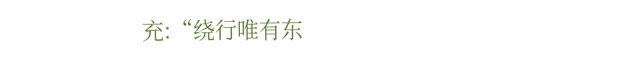充:“绕行唯有东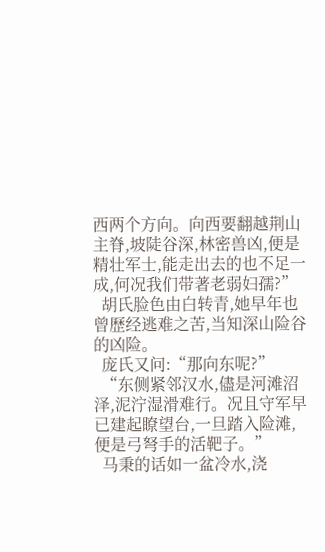西两个方向。向西要翻越荆山主脊,坡陡谷深,林密兽凶,便是精壮军士,能走出去的也不足一成,何况我们带著老弱妇孺?”
  胡氏脸色由白转青,她早年也曾歷经逃难之苦,当知深山险谷的凶险。
  庞氏又问:“那向东呢?”
  “东侧紧邻汉水,儘是河滩沼泽,泥泞湿滑难行。况且守军早已建起瞭望台,一旦踏入险滩,便是弓弩手的活靶子。”
  马秉的话如一盆冷水,浇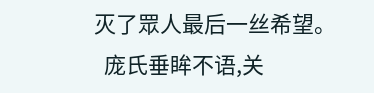灭了眾人最后一丝希望。
  庞氏垂眸不语,关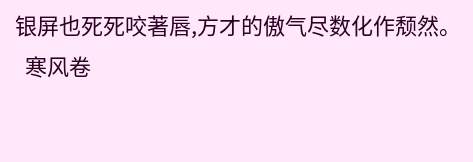银屏也死死咬著唇,方才的傲气尽数化作颓然。
  寒风卷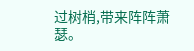过树梢,带来阵阵萧瑟。